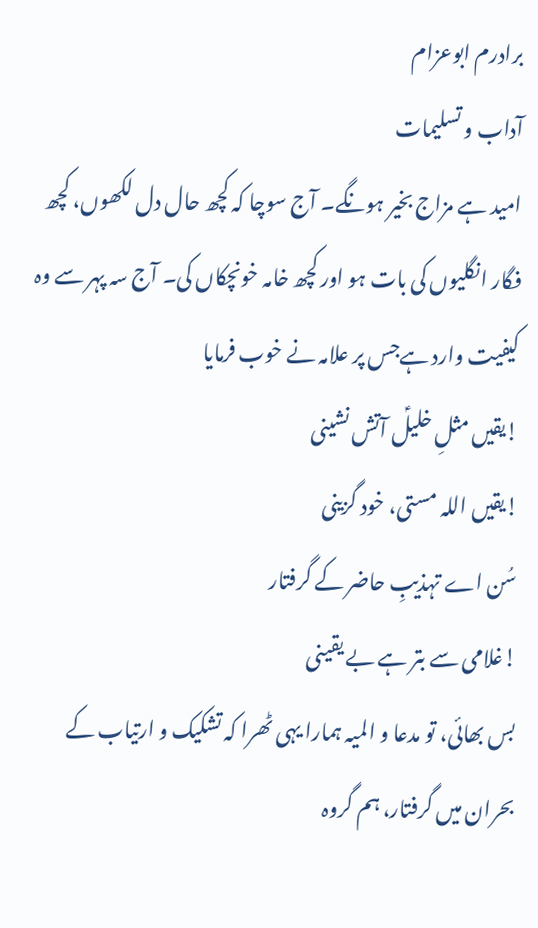برادرم ابوعزام
آداب و تسلیمات
امید ہے مزاج بخیر ہونگے۔ آج سوچا کہ کچھ حال دل لکھوں، کچھ فگار انگلیوں کی بات ہو اور کچھ خامہ خونچکاں کی۔ آج سہ پہر سے وہ کیفیت وارد ہےجس پر علامہ نے خوب فرمایا
!یقیں مثلِ خلیلؑ آتش نشینی
!یقیں اللہ مستی، خود گزینی
سُن اے تہذیبِ حاضر کے گرفتار
!غلامی سے بتر ہے بے یقینی
بس بھائی، تو مدعا و المیہ ہمارا یہی ٹھرا کہ تشکیک و ارتیاب کے بحران میں گرفتار، ہم گروہ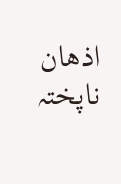اذھان ناپختہ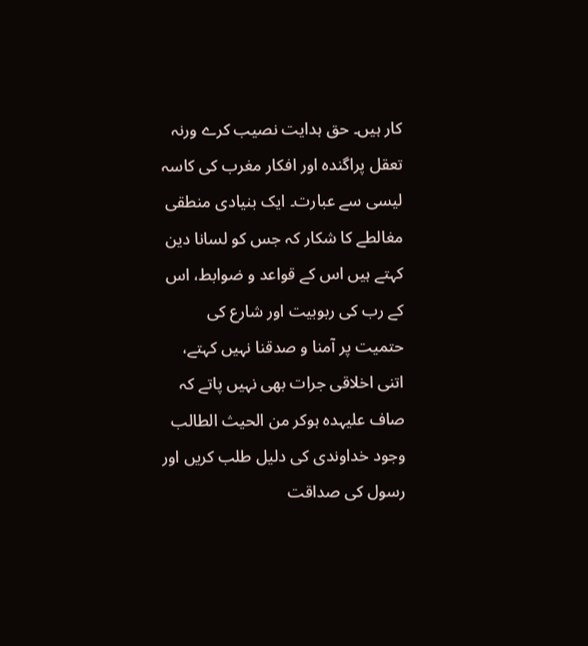کار ہیں۔ حق ہدایت نصیب کرے ورنہ تعقل پراگندہ اور افکار مغرب کی کاسہ لیسی سے عبارت۔ ایک بنیادی منطقی مغالطے کا شکار کہ جس کو لسانا دین کہتے ہیں اس کے قواعد و ضوابط، اس کے رب کی ربوبیت اور شارع کی حتمیت پر آمنا و صدقنا نہیں کہتے، اتنی اخلاقی جرات بھی نہیں پاتے کہ صاف علیہدہ ہوکر من الحیث الطالب وجود خداوندی کی دلیل طلب کریں اور رسول کی صداقت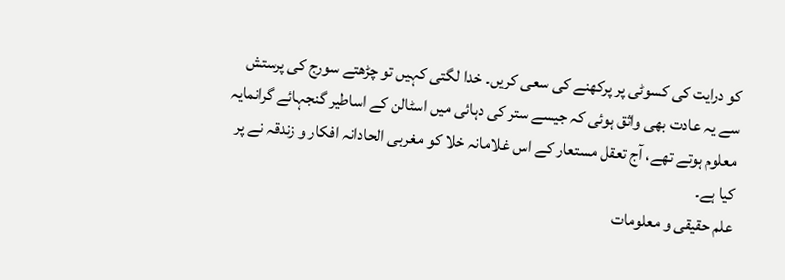کو درایت کی کسوٹی پر پرکھنے کی سعی کریں۔ خدا لگتی کہیں تو چڑھتے سورج کی پرستش سے یہ عادت بھی واثق ہوئی کہ جیسے ستر کی دہائی میں اسٹالن کے اساطیر گنجہائے گرانمایہ معلوم ہوتے تھے، آج تعقل مستعار کے اس غلامانہ خلا کو مغربی الحادانہ افکار و زندقہ نے پر کیا ہے۔
علم حقیقی و معلومات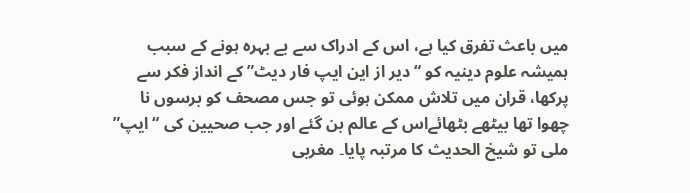میں باعث تفرق کیا ہے، اس کے ادراک سے بے بہرہ ہونے کے سبب ہمیشہ علوم دینیہ کو “دیر از این ایپ فار دیٹ” کے انداز فکر سے پرکھا، قران میں تلاش ممکن ہوئی تو جس مصحف کو برسوں نا چھوا تھا بیٹھے بٹھائےاس کے عالم بن گئے اور جب صحیین کی “ایپ” ملی تو شیخ الحدیث کا مرتبہ پایا۔ مغربی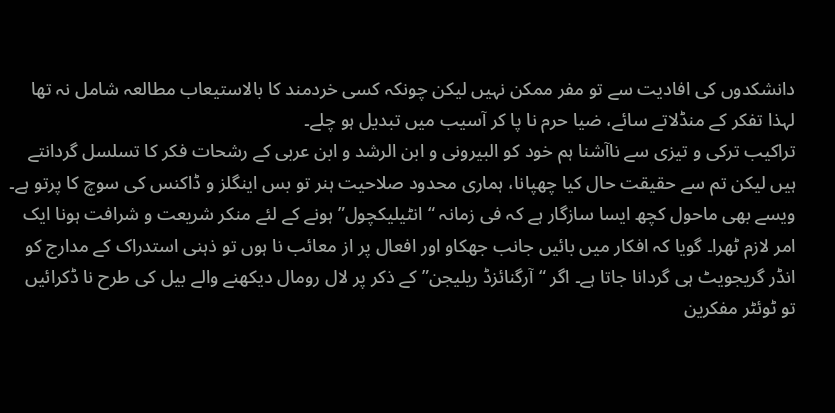دانشکدوں کی افادیت سے تو مفر ممکن نہیں لیکن چونکہ کسی خردمند کا بالاستیعاب مطالعہ شامل نہ تھا لہذا تفکر کے منڈلاتے سائے، ضیا حرم نا پا کر آسیب میں تبدیل ہو چلے۔
تراکیب ترکی و تیزی سے ناآشنا ہم خود کو البیرونی و ابن الرشد و ابن عربی کے رشحات فکر کا تسلسل گردانتے ہیں لیکن تم سے حقیقت حال کیا چھپانا، ہماری محدود صلاحیت ہنر تو بس اینگلز و ڈاکنس کی سوچ کا پرتو ہے۔ ویسے بھی ماحول کچھ ایسا سازگار ہے کہ فی زمانہ “انٹیلیکچول” ہونے کے لئے منکر شریعت و شرافت ہونا ایک امر لازم ٹھرا۔ گویا کہ افکار میں بائیں جانب جھکاو اور افعال پر از معائب نا ہوں تو ذہنی استدراک کے مدارج کو انڈر گریجویٹ ہی گردانا جاتا ہے۔ اگر “آرگنائزڈ ریلیجن” کے ذکر پر لال رومال دیکھنے والے بیل کی طرح نا ڈکرائیں تو ٹوئٹر مفکرین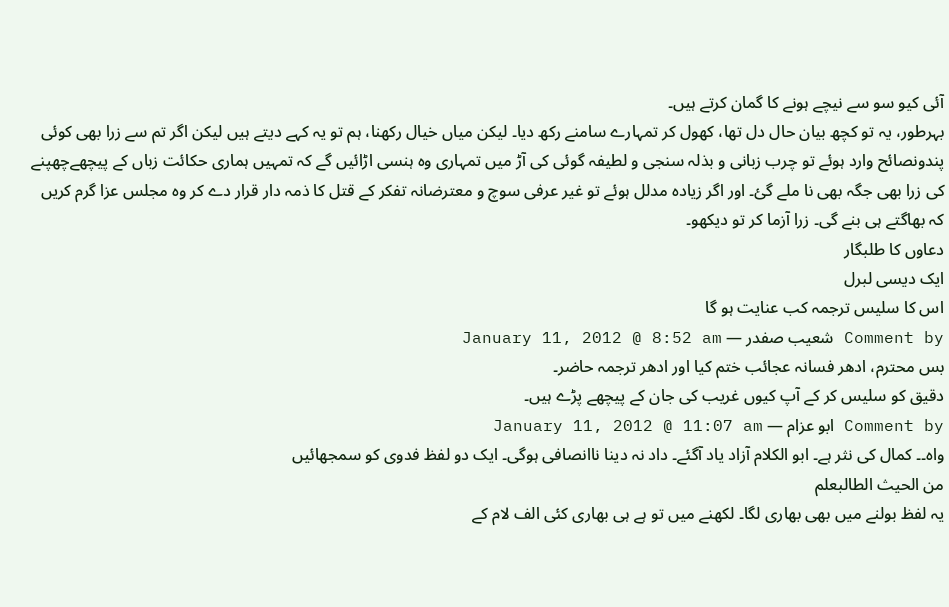آئی کیو سو سے نیچے ہونے کا گمان کرتے ہیں۔
بہرطور، یہ تو کچھ بیان حال دل تھا، کھول کر تمہارے سامنے رکھ دیا۔ لیکن میاں خیال رکھنا، ہم تو یہ کہے دیتے ہیں لیکن اگر تم سے زرا بھی کوئی پندونصائح وارد ہوئے تو چرب زبانی و بذلہ سنجی و لطیفہ گوئی کی آڑ میں تمہاری وہ ہنسی اڑائیں گے کہ تمہیں ہماری حکائت زباں کے پیچھےچھپنے کی زرا بھی جگہ بھی نا ملے گئ۔ اور اگر زیادہ مدلل ہوئے تو غیر عرفی سوچ و معترضانہ تفکر کے قتل کا ذمہ دار قرار دے کر وہ مجلس عزا گرم کریں کہ بھاگتے ہی بنے گی۔ زرا آزما کر تو دیکھو۔
دعاوں کا طلبگار
ایک دیسی لبرل
اس کا سلیس ترجمہ کب عنایت ہو گا
Comment by شعیب صفدر — January 11, 2012 @ 8:52 am
بس محترم، ادھر فسانہ عجائب ختم کیا اور ادھر ترجمہ حاضر۔
دقیق کو سلیس کر کے آپ کیوں غریب کی جان کے پیچھے پڑے ہیں۔
Comment by ابو عزام — January 11, 2012 @ 11:07 am
واہ۔۔ کمال کی نثر ہے۔ ابو الکلام آزاد یاد آگئے۔ داد نہ دینا ناانصافی ہوگی۔ ایک دو لفظ فدوی کو سمجھائیں
من الحیث الطالبعلم
یہ لفظ بولنے میں بھی بھاری لگا۔ لکھنے میں تو ہے ہی بھاری کئی الف لام کے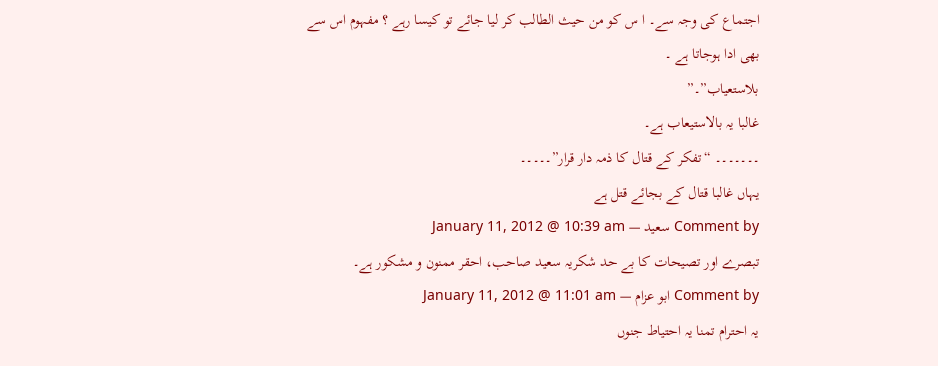اجتماع کی وجہ سے۔ ا س کو من حیث الطالب کر لیا جائے تو کیسا رہے ؟ مفہوم اس سے بھی ادا ہوجاتا ہے ۔
بلاستعیاب”۔”
غالبا یہ بالاستیعاب ہے۔
۔۔۔۔۔۔۔ “تفکر کے قتال کا ذمہ دار قرار”۔۔۔۔۔
یہاں غالبا قتال کے بجائے قتل ہے
Comment by سعید — January 11, 2012 @ 10:39 am
تبصرے اور تصیحات کا بے حد شکریہ سعید صاحب، احقر ممنون و مشکور ہے۔
Comment by ابو عزام — January 11, 2012 @ 11:01 am
یہ احترام تمنا یہ احتیاط جنوں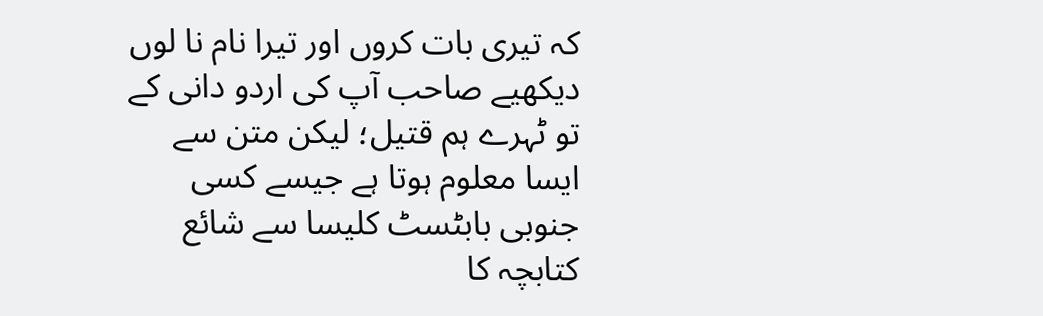کہ تیری بات کروں اور تیرا نام نا لوں
دیکھیے صاحب آپ کی اردو دانی کے تو ٹہرے ہم قتیل؛ لیکن متن سے ایسا معلوم ہوتا ہے جیسے کسی جنوبی بابٹسٹ کلیسا سے شائع کتابچہ کا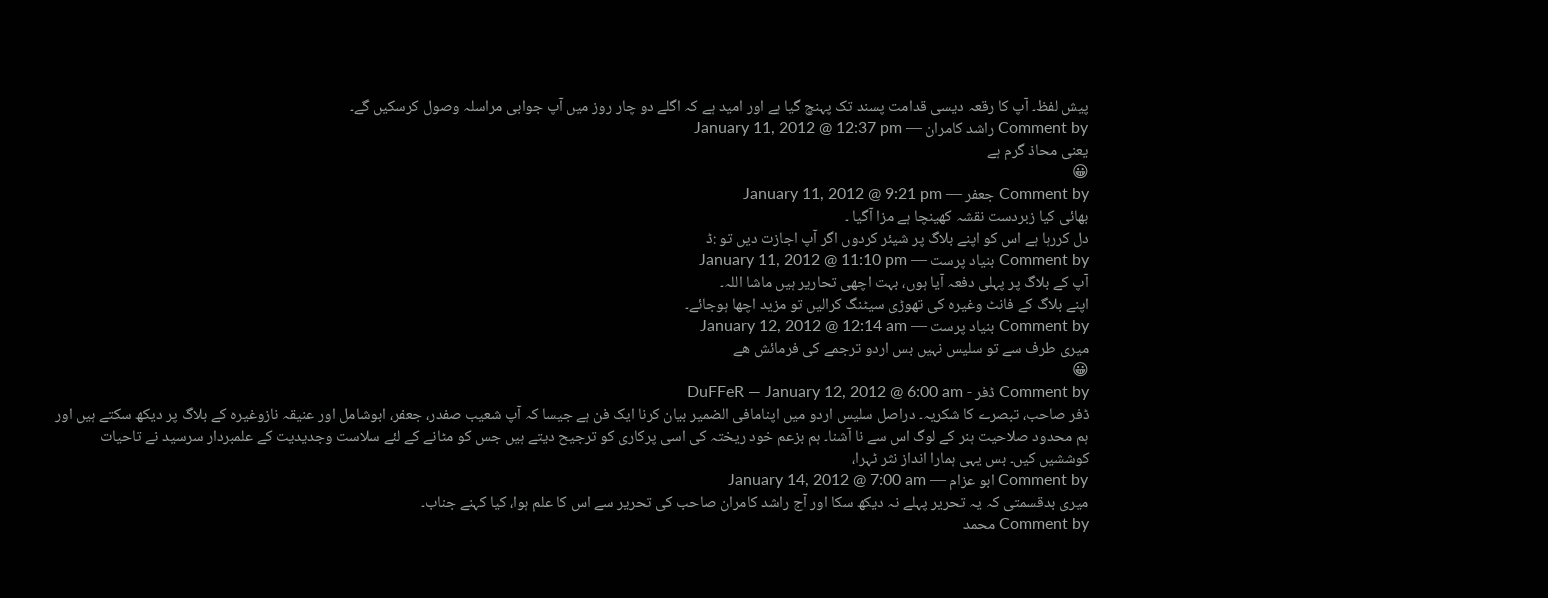پیش لفظ۔ آپ کا رقعہ دیسی قدامت پسند تک پہنچ گیا ہے اور امید ہے کہ اگلے دو چار روز میں آپ جوابی مراسلہ وصول کرسکیں گے۔
Comment by راشد کامران — January 11, 2012 @ 12:37 pm
یعنی محاذ گرم ہے
😀
Comment by جعفر — January 11, 2012 @ 9:21 pm
بھائی کیا زبردست نقشہ کھینچا ہے مزا آگیا ۔
دل کررہا ہے اس کو اپنے بلاگ پر شیئر کردوں اگر آپ اجازت دیں تو :ڈ
Comment by بنیاد پرست — January 11, 2012 @ 11:10 pm
آپ کے بلاگ پر پہلی دفعہ آیا ہوں، بہت اچھی تحاریر ہیں ماشا اللہ۔
اپنے بلاگ کے فانٹ وغیرہ کی تھوڑی سیٹنگ کرالیں تو مزید اچھا ہوجائے۔
Comment by بنیاد پرست — January 12, 2012 @ 12:14 am
میری طرف سے تو سلیس نہیں بس اردو ترجمے کی فرمائش ھے
😀
Comment by ڈفر - DuFFeR — January 12, 2012 @ 6:00 am
ڈفر صاحب، تبصرے کا شکریہ۔ دراصل سلیس اردو میں اپنامافی الضمیر بیان کرنا ایک فن ہے جیسا کہ آپ شعیب صفدر، جعفر، ابوشامل اور عنیقہ نازوغیرہ کے بلاگ پر دیکھ سکتے ہیں اور ہم محدود صلاحیت ہنر کے لوگ اس سے نا آشنا۔ ہم بزعم خود ریختہ کی اسی پرکاری کو ترجیح دیتے ہیں جس کو مٹانے کے لئے سلاست وجدیدیت کے علمبردار سرسید نے تاحیات کوششیں کیں۔ بس یہی ہمارا انداز نثر ٹہرا،
Comment by ابو عزام — January 14, 2012 @ 7:00 am
میری بدقسمتی کہ یہ تحریر پہلے نہ دیکھ سکا اور آج راشد کامران صاحب کی تحریر سے اس کا علم ہوا، کیا کہنے جناب۔
Comment by محمد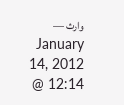وارث — January 14, 2012 @ 12:14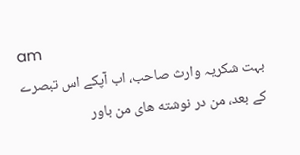am
بہت شکریہ وارث صاحب، اب آپکے اس تبصرے کے بعد، من در نوشته های من باور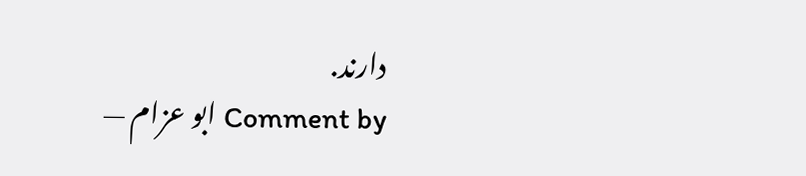دارند.
Comment by ابو عزام —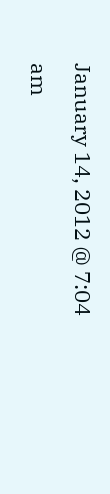January 14, 2012 @ 7:04 am